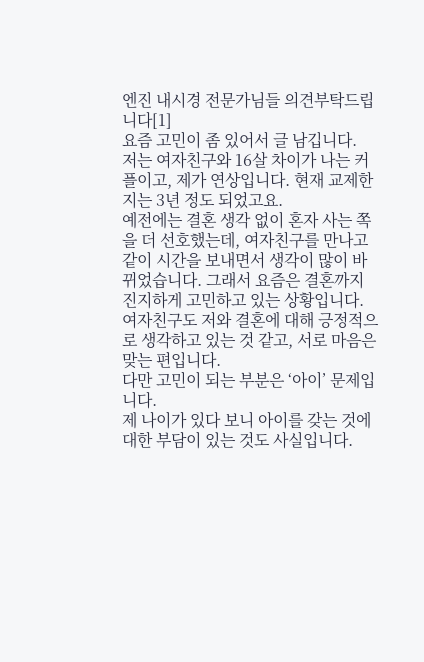엔진 내시경 전문가님들 의견부탁드립니다[1]
요즘 고민이 좀 있어서 글 남깁니다.
저는 여자친구와 16살 차이가 나는 커플이고, 제가 연상입니다. 현재 교제한 지는 3년 정도 되었고요.
예전에는 결혼 생각 없이 혼자 사는 쪽을 더 선호했는데, 여자친구를 만나고 같이 시간을 보내면서 생각이 많이 바뀌었습니다. 그래서 요즘은 결혼까지 진지하게 고민하고 있는 상황입니다.
여자친구도 저와 결혼에 대해 긍정적으로 생각하고 있는 것 같고, 서로 마음은 맞는 편입니다.
다만 고민이 되는 부분은 ‘아이’ 문제입니다.
제 나이가 있다 보니 아이를 갖는 것에 대한 부담이 있는 것도 사실입니다.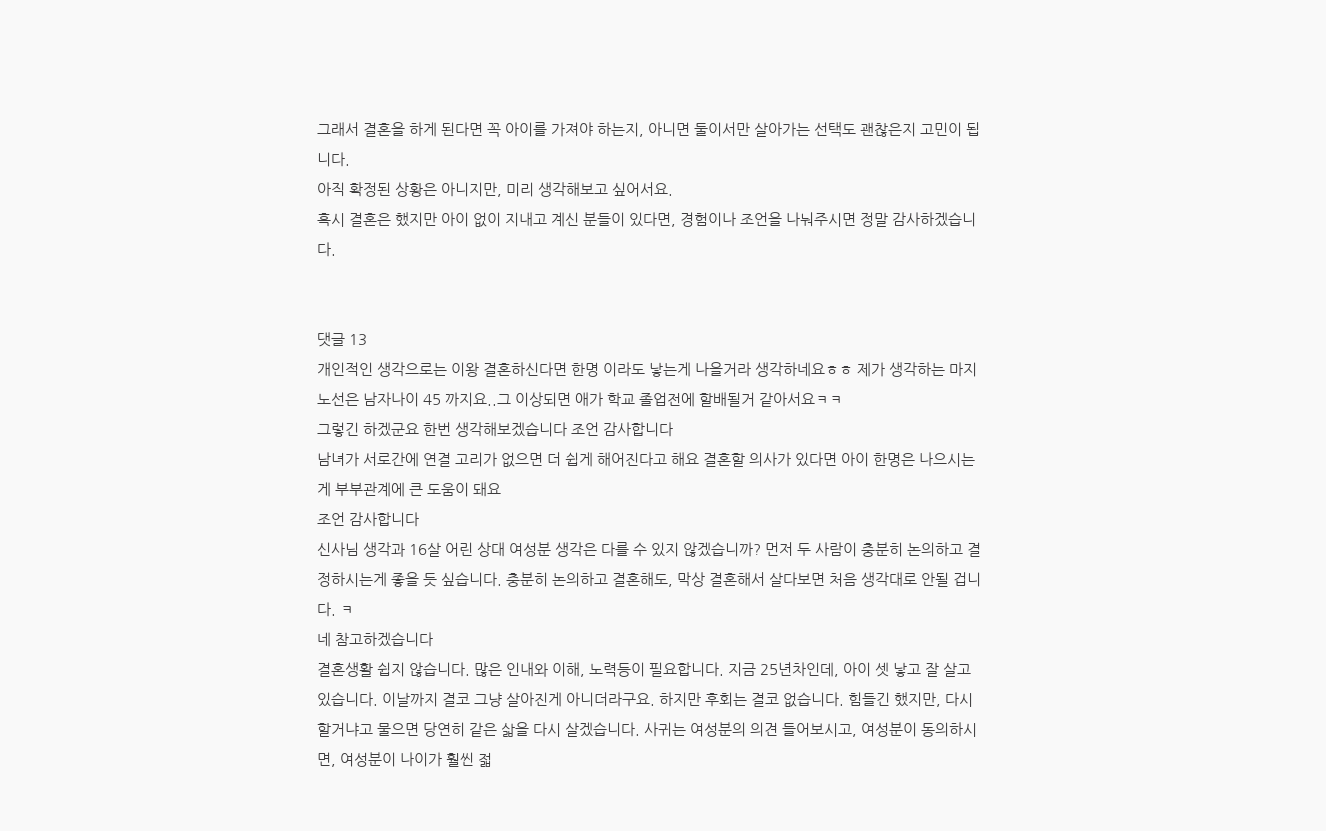그래서 결혼을 하게 된다면 꼭 아이를 가져야 하는지, 아니면 둘이서만 살아가는 선택도 괜찮은지 고민이 됩니다.
아직 확정된 상황은 아니지만, 미리 생각해보고 싶어서요.
혹시 결혼은 했지만 아이 없이 지내고 계신 분들이 있다면, 경험이나 조언을 나눠주시면 정말 감사하겠습니다.


댓글 13
개인적인 생각으로는 이왕 결혼하신다면 한명 이라도 낳는게 나을거라 생각하네요ㅎㅎ 제가 생각하는 마지노선은 남자나이 45 까지요..그 이상되면 애가 학교 졸업전에 할배될거 같아서요ㅋㅋ
그렇긴 하겠군요 한번 생각해보겠습니다 조언 감사합니다
남녀가 서로간에 연결 고리가 없으면 더 쉽게 해어진다고 해요 결혼할 의사가 있다면 아이 한명은 나으시는게 부부관계에 큰 도움이 돼요
조언 감사합니다
신사님 생각과 16살 어린 상대 여성분 생각은 다를 수 있지 않겠습니까? 먼저 두 사람이 충분히 논의하고 결정하시는게 좋을 듯 싶습니다. 충분히 논의하고 결혼해도, 막상 결혼해서 살다보면 처음 생각대로 안될 겁니다. ㅋ
네 참고하겠습니다
결혼생활 쉽지 않습니다. 많은 인내와 이해, 노력등이 필요합니다. 지금 25년차인데, 아이 셋 낳고 잘 살고 있습니다. 이날까지 결코 그냥 살아진게 아니더라구요. 하지만 후회는 결코 없습니다. 힘들긴 했지만, 다시 할거냐고 물으면 당연히 같은 삷을 다시 살겠습니다. 사귀는 여성분의 의견 들어보시고, 여성분이 동의하시면, 여성분이 나이가 훨씬 젋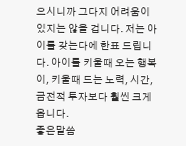으시니까 그다지 어려움이 있지는 않을 겁니다. 저는 아이를 갖는다에 한표 드립니다. 아이를 키울때 오는 행복이, 키울때 드는 노력, 시간, 금전적 투자보다 훨씬 크게 옵니다.
좋은말씀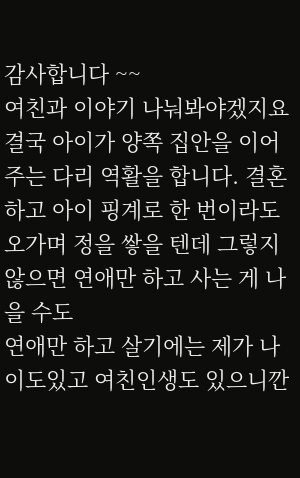감사합니다 ~~
여친과 이야기 나눠봐야겠지요 결국 아이가 양쪽 집안을 이어주는 다리 역활을 합니다. 결혼하고 아이 핑계로 한 번이라도 오가며 정을 쌓을 텐데 그렇지 않으면 연애만 하고 사는 게 나을 수도
연애만 하고 살기에는 제가 나이도있고 여친인생도 있으니깐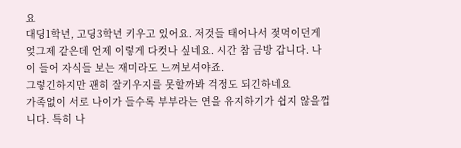요
대딩1학년, 고딩3학년 키우고 있어요. 저것들 태어나서 젖먹이던게 엊그제 같은데 언제 이렇게 다컷나 싶네요. 시간 참 금방 갑니다. 나이 들어 자식들 보는 재미라도 느껴보셔야죠.
그렇긴하지만 괜히 잘키우지를 못할까봐 걱정도 되긴하네요
가족없이 서로 나이가 들수록 부부라는 연을 유지하기가 쉽지 않을껍니다. 특히 나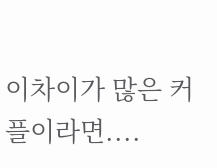이차이가 많은 커플이라면....